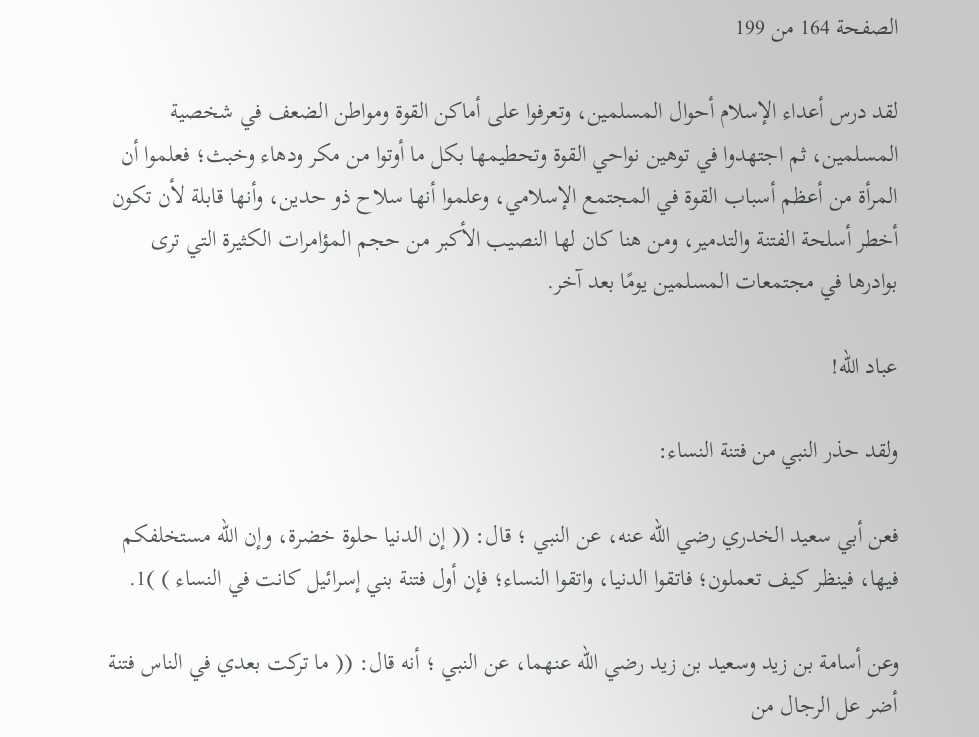الصفحة 164 من 199

لقد درس أعداء الإسلام أحوال المسلمين، وتعرفوا على أماكن القوة ومواطن الضعف في شخصية المسلمين، ثم اجتهدوا في توهين نواحي القوة وتحطيمها بكل ما أوتوا من مكر ودهاء وخبث؛ فعلموا أن المرأة من أعظم أسباب القوة في المجتمع الإسلامي، وعلموا أنها سلاح ذو حدين، وأنها قابلة لأن تكون أخطر أسلحة الفتنة والتدمير، ومن هنا كان لها النصيب الأكبر من حجم المؤامرات الكثيرة التي ترى بوادرها في مجتمعات المسلمين يومًا بعد آخر.

عباد الله!

ولقد حذر النبي من فتنة النساء:

فعن أبي سعيد الخدري رضي الله عنه، عن النبي ؛ قال: (( إن الدنيا حلوة خضرة، وإن الله مستخلفكم فيها، فينظر كيف تعملون؛ فاتقوا الدنيا، واتقوا النساء؛ فإن أول فتنة بني إسرائيل كانت في النساء ) )1.

وعن أسامة بن زيد وسعيد بن زيد رضي الله عنهما، عن النبي ؛ أنه قال: (( ما تركت بعدي في الناس فتنة أضر عل الرجال من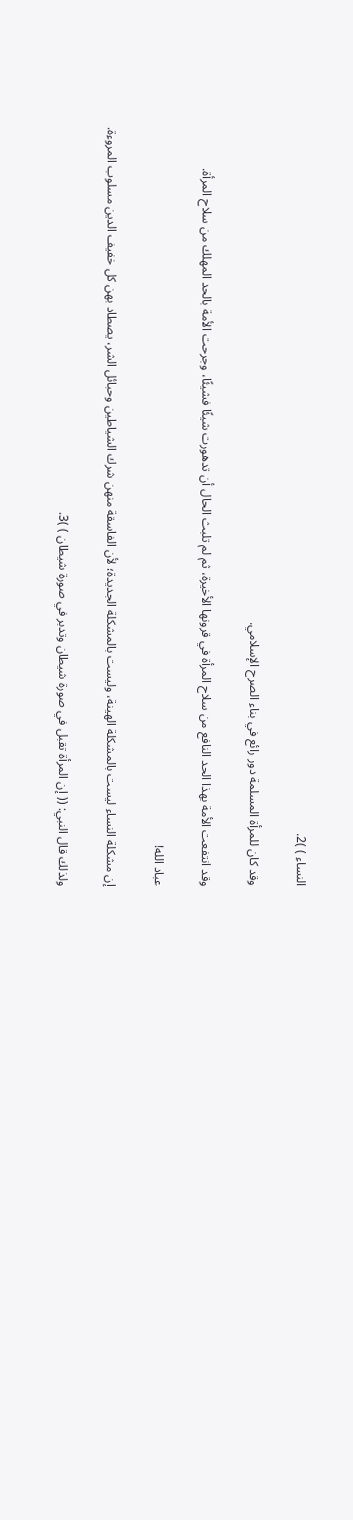النساء ) )2.

وقد كان للمرأة المسلمة دور رائع في بناء الصرح الإسلامي.

وقد انتفعت الأمة بهذا الحد النافع من سلاح المرأة في قرونها الأخيرة، ثم لم تلبث الحال أن تدهورت شيئًا فشيئًا، وجرحت الأمة بالحد المهلك من سلاح المرأة.

عباد الله!

إن مشكلة النساء ليست بالمشكلة الهينة، وليست بالمشكلة الجديدة؛ لأن الفاسقة منهن شرك الشياطين وحبائل الشر، يصطاد بهن كل خفيف الدين مسلوب المروءة.

ولذلك قال النبي: (( إن المرأة تقبل في صورة شيطان وتدبر في صورة شيطان ) )3.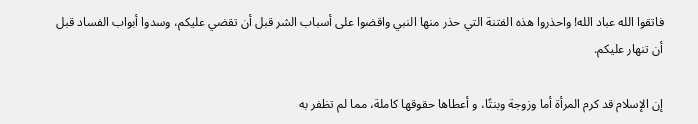فاتقوا الله عباد الله! واحذروا هذه الفتنة التي حذر منها النبي واقضوا على أسباب الشر قبل أن تقضي عليكم، وسدوا أبواب الفساد قبل أن تنهار عليكم.

إن الإسلام قد كرم المرأة أما وزوجة وبنتًا، و أعطاها حقوقها كاملة، مما لم تظفر به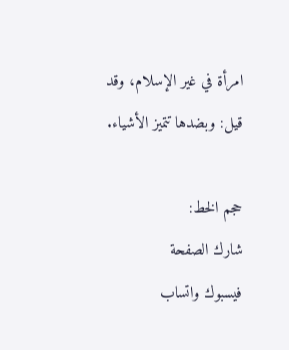امرأة في غير الإسلام، وقد قيل: وبضدها تتميز الأشياء.

حجم الخط:
شارك الصفحة
فيسبوك واتساب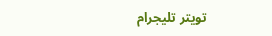تويتر تليجرام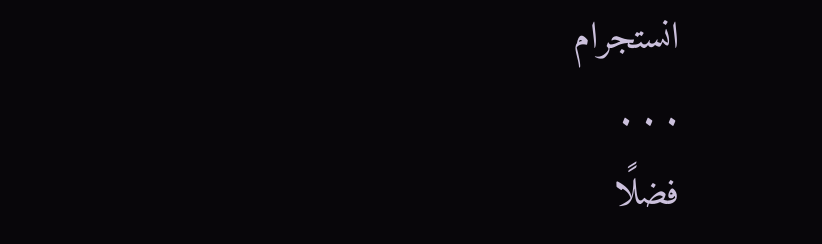انستجرام
. . .
فضلًا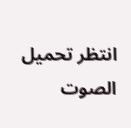انتظر تحميل الصوت